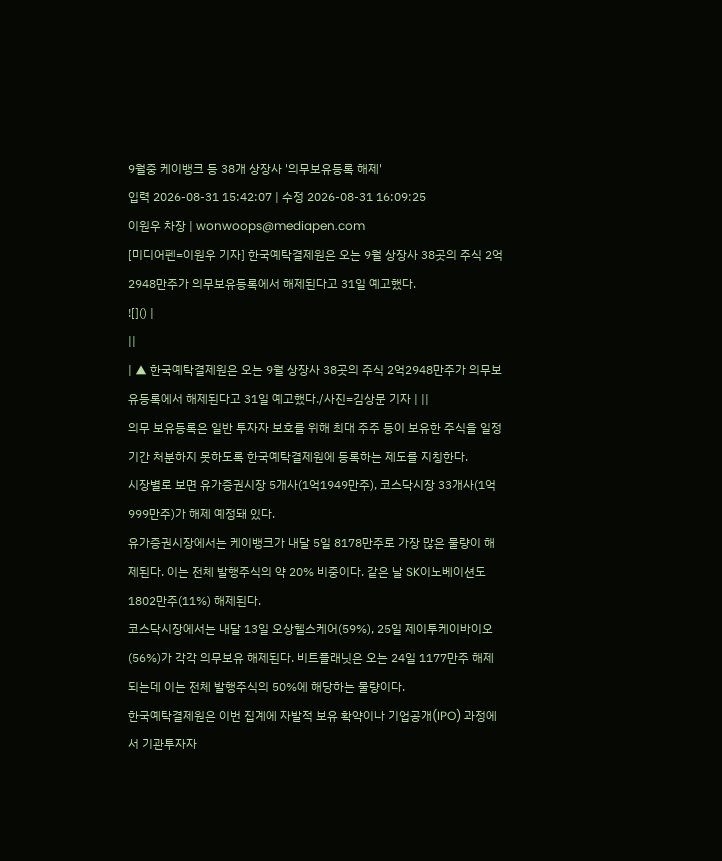9월중 케이뱅크 등 38개 상장사 '의무보유등록 해제'
입력 2026-08-31 15:42:07 | 수정 2026-08-31 16:09:25
이원우 차장 | wonwoops@mediapen.com
[미디어펜=이원우 기자] 한국예탁결제원은 오는 9월 상장사 38곳의 주식 2억2948만주가 의무보유등록에서 해제된다고 31일 예고했다.
![]() |
||
| ▲ 한국예탁결제원은 오는 9월 상장사 38곳의 주식 2억2948만주가 의무보유등록에서 해제된다고 31일 예고했다./사진=김상문 기자 | ||
의무 보유등록은 일반 투자자 보호를 위해 최대 주주 등이 보유한 주식을 일정 기간 처분하지 못하도록 한국예탁결제원에 등록하는 제도를 지칭한다.
시장별로 보면 유가증권시장 5개사(1억1949만주), 코스닥시장 33개사(1억999만주)가 해제 예정돼 있다.
유가증권시장에서는 케이뱅크가 내달 5일 8178만주로 가장 많은 물량이 해제된다. 이는 전체 발행주식의 약 20% 비중이다. 같은 날 SK이노베이션도 1802만주(11%) 해제된다.
코스닥시장에서는 내달 13일 오상헬스케어(59%), 25일 제이투케이바이오(56%)가 각각 의무보유 해제된다. 비트플래닛은 오는 24일 1177만주 해제되는데 이는 전체 발행주식의 50%에 해당하는 물량이다.
한국예탁결제원은 이번 집계에 자발적 보유 확약이나 기업공개(IPO) 과정에서 기관투자자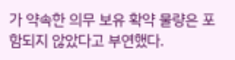가 약속한 의무 보유 확약 물량은 포함되지 않았다고 부연했다.